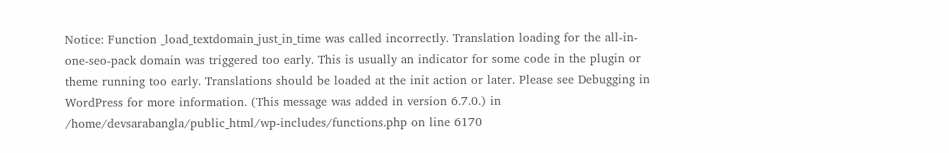Notice: Function _load_textdomain_just_in_time was called incorrectly. Translation loading for the all-in-one-seo-pack domain was triggered too early. This is usually an indicator for some code in the plugin or theme running too early. Translations should be loaded at the init action or later. Please see Debugging in WordPress for more information. (This message was added in version 6.7.0.) in /home/devsarabangla/public_html/wp-includes/functions.php on line 6170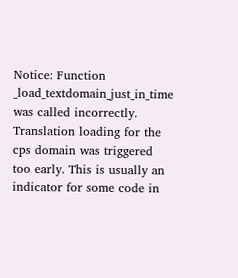Notice: Function _load_textdomain_just_in_time was called incorrectly. Translation loading for the cps domain was triggered too early. This is usually an indicator for some code in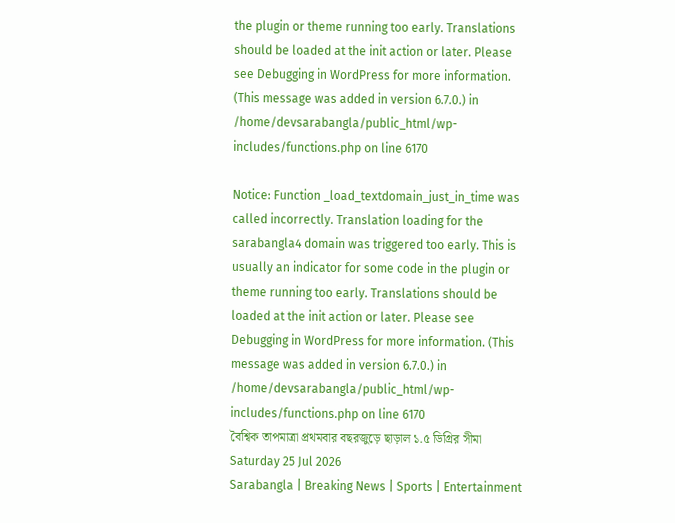the plugin or theme running too early. Translations should be loaded at the init action or later. Please see Debugging in WordPress for more information. (This message was added in version 6.7.0.) in /home/devsarabangla/public_html/wp-includes/functions.php on line 6170

Notice: Function _load_textdomain_just_in_time was called incorrectly. Translation loading for the sarabangla4 domain was triggered too early. This is usually an indicator for some code in the plugin or theme running too early. Translations should be loaded at the init action or later. Please see Debugging in WordPress for more information. (This message was added in version 6.7.0.) in /home/devsarabangla/public_html/wp-includes/functions.php on line 6170
বৈশ্বিক তাপমাত্রা প্রথমবার বছরজুড়ে ছাড়াল ১.৫ ডিগ্রির সীমা
Saturday 25 Jul 2026
Sarabangla | Breaking News | Sports | Entertainment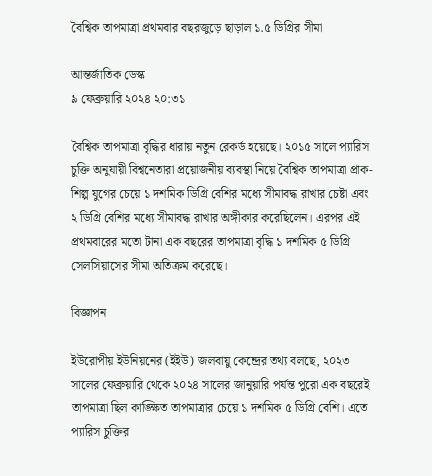বৈশ্বিক তাপমাত্রা প্রথমবার বছরজুড়ে ছাড়াল ১.৫ ডিগ্রির সীমা

আন্তর্জাতিক ডেস্ক
৯ ফেব্রুয়ারি ২০২৪ ২০:৩১

বৈশ্বিক তাপমাত্রা বৃদ্ধির ধারায় নতুন রেকর্ড হয়েছে। ২০১৫ সালে প্যারিস চুক্তি অনুযায়ী বিশ্বনেতারা প্রয়োজনীয় ব্যবস্থা নিয়ে বৈশ্বিক তাপমাত্রা প্রাক-শিল্প যুগের চেয়ে ১ দশমিক ডিগ্রি বেশির মধ্যে সীমাবদ্ধ রাখার চেষ্টা এবং ২ ডিগ্রি বেশির মধ্যে সীমাবদ্ধ রাখার অঙ্গীকার করেছিলেন। এরপর এই প্রথমবারের মতো টানা এক বছরের তাপমাত্রা বৃদ্ধি ১ দশমিক ৫ ডিগ্রি সেলসিয়াসের সীমা অতিক্রম করেছে।

বিজ্ঞাপন

ইউরোপীয় ইউনিয়নের (ইইউ) জলবায়ু কেন্দ্রের তথ্য বলছে, ২০২৩ সালের ফেব্রুয়ারি থেকে ২০২৪ সালের জানুয়ারি পর্যন্ত পুরো এক বছরেই তাপমাত্রা ছিল কাঙ্ক্ষিত তাপমাত্রার চেয়ে ১ দশমিক ৫ ডিগ্রি বেশি। এতে প্যারিস চুক্তির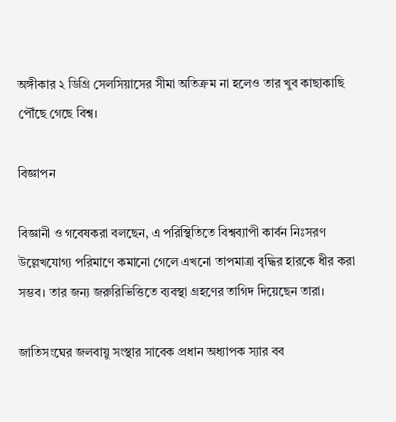অঙ্গীকার ২ ডিগ্রি সেলসিয়াসের সীমা অতিক্রম না হলেও তার খুব কাছাকাছি পৌঁছে গেছে বিশ্ব।

বিজ্ঞাপন

বিজ্ঞানী ও গবেষকরা বলছেন, এ পরিস্থিতিতে বিশ্বব্যাপী কার্বন নিঃসরণ উল্লেখযোগ্য পরিমাণে কমানো গেলে এখনো তাপমাত্রা বৃদ্ধির হারকে ধীর করা সম্ভব। তার জন্য জরুরিভিত্তিতে ব্যবস্থা গ্রহণের তাগিদ দিয়েছেন তারা।

জাতিসংঘের জলবায়ু সংস্থার সাবেক প্রধান অধ্যাপক স্যার বব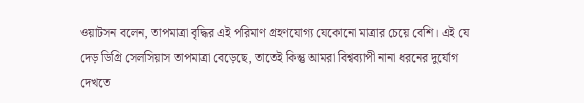ওয়াটসন বলেন, তাপমাত্রা বৃদ্ধির এই পরিমাণ গ্রহণযোগ্য যেকোনো মাত্রার চেয়ে বেশি। এই যে দেড় ডিগ্রি সেলসিয়াস তাপমাত্রা বেড়েছে, তাতেই কিন্তু আমরা বিশ্বব্যাপী নানা ধরনের দুর্যোগ দেখতে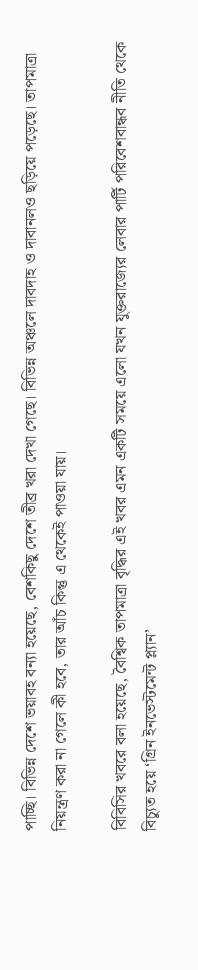পাচ্ছি। বিভিন্ন দেশে ভয়াবহ বন্যা হয়েছে, বেশকিছু দেশে তীব্র খরা দেখা গেছে। বিভিন্ন অঞ্চলে দাবদাহ ও দাবানলও ছড়িয়ে পড়েছে। তাপমাত্রা নিয়ন্ত্রণ করা না গেলে কী হবে, তার আঁচ কিন্তু এ থেকেই পাওয়া যায়।

বিবিসির খবরে বলা হয়েছে, বৈশ্বিক তাপমাত্রা বৃদ্ধির এই খবর এমন একটি সময়ে এলো যখন যুক্তরাজ্যের লেবার পার্টি পরিবেশবান্ধব নীতি থেকে বিচ্যুত হয়ে ‘গ্রিন ইনভেস্টমেন্ট প্ল্যান’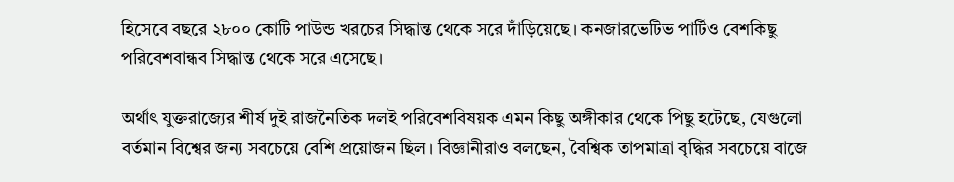হিসেবে বছরে ২৮০০ কোটি পাউন্ড খরচের সিদ্ধান্ত থেকে সরে দাঁড়িয়েছে। কনজারভেটিভ পার্টিও বেশকিছু পরিবেশবান্ধব সিদ্ধান্ত থেকে সরে এসেছে।

অর্থাৎ যুক্তরাজ্যের শীর্ষ দুই রাজনৈতিক দলই পরিবেশবিষয়ক এমন কিছু অঙ্গীকার থেকে পিছু হটেছে, যেগুলো বর্তমান বিশ্বের জন্য সবচেয়ে বেশি প্রয়োজন ছিল। বিজ্ঞানীরাও বলছেন, বৈশ্বিক তাপমাত্রা বৃদ্ধির সবচেয়ে বাজে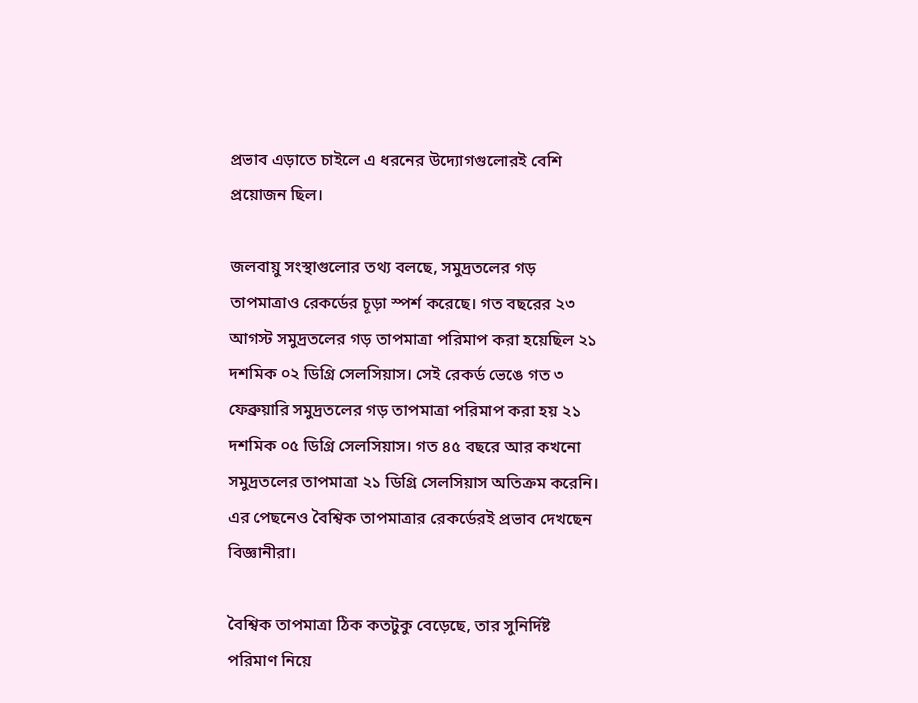প্রভাব এড়াতে চাইলে এ ধরনের উদ্যোগগুলোরই বেশি প্রয়োজন ছিল।

জলবায়ু সংস্থাগুলোর তথ্য বলছে, সমুদ্রতলের গড় তাপমাত্রাও রেকর্ডের চূড়া স্পর্শ করেছে। গত বছরের ২৩ আগস্ট সমুদ্রতলের গড় তাপমাত্রা পরিমাপ করা হয়েছিল ২১ দশমিক ০২ ডিগ্রি সেলসিয়াস। সেই রেকর্ড ভেঙে গত ৩ ফেব্রুয়ারি সমুদ্রতলের গড় তাপমাত্রা পরিমাপ করা হয় ২১ দশমিক ০৫ ডিগ্রি সেলসিয়াস। গত ৪৫ বছরে আর কখনো সমুদ্রতলের তাপমাত্রা ২১ ডিগ্রি সেলসিয়াস অতিক্রম করেনি। এর পেছনেও বৈশ্বিক তাপমাত্রার রেকর্ডেরই প্রভাব দেখছেন বিজ্ঞানীরা।

বৈশ্বিক তাপমাত্রা ঠিক কতটুকু বেড়েছে, তার সুনির্দিষ্ট পরিমাণ নিয়ে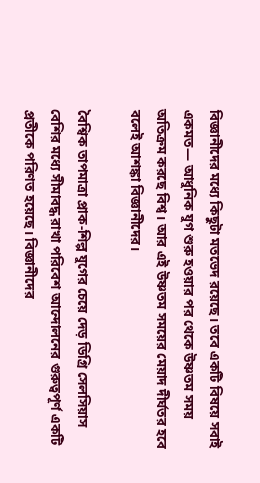বিজ্ঞানীদের মধ্যে কিছুটা মতভেদ রয়েছে। তবে একটি বিষয়ে সবাই একমত— আধুনিক যুগ শুরু হওয়ার পর থেকে উষ্ণতম সময় অতিক্রম করছে বিশ্ব। আর এই উষ্ণতম সময়ের মেয়াদ দীর্ঘতর হবে বলেই আশঙ্কা বিজ্ঞানীদের।

বৈশ্বিক তাপমাত্রা প্রাক-শিল্প যুগের চেয়ে দেড় ডিগ্রি সেলসিয়াস বেশির মধ্যে সীমাবদ্ধ রাখা পরিবেশ আন্দোলনের গুরুত্বপূর্ণ একটি প্রতীকে পরিণত হয়েছে। বিজ্ঞানীদের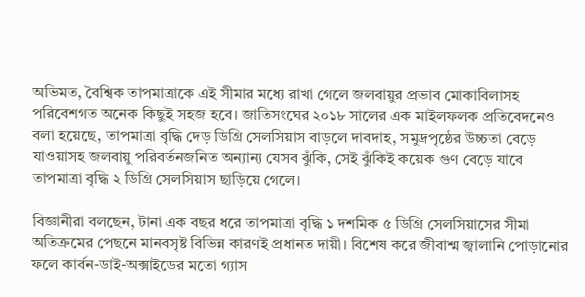অভিমত, বৈশ্বিক তাপমাত্রাকে এই সীমার মধ্যে রাখা গেলে জলবায়ুর প্রভাব মোকাবিলাসহ পরিবেশগত অনেক কিছুই সহজ হবে। জাতিসংঘের ২০১৮ সালের এক মাইলফলক প্রতিবেদনেও বলা হয়েছে, তাপমাত্রা বৃদ্ধি দেড় ডিগ্রি সেলসিয়াস বাড়লে দাবদাহ, সমুদ্রপৃষ্ঠের উচ্চতা বেড়ে যাওয়াসহ জলবায়ু পরিবর্তনজনিত অন্যান্য যেসব ঝুঁকি, সেই ঝুঁকিই কয়েক গুণ বেড়ে যাবে তাপমাত্রা বৃদ্ধি ২ ডিগ্রি সেলসিয়াস ছাড়িয়ে গেলে।

বিজ্ঞানীরা বলছেন, টানা এক বছর ধরে তাপমাত্রা বৃদ্ধি ১ দশমিক ৫ ডিগ্রি সেলসিয়াসের সীমা অতিক্রমের পেছনে মানবসৃষ্ট বিভিন্ন কারণই প্রধানত দায়ী। বিশেষ করে জীবাশ্ম জ্বালানি পোড়ানোর ফলে কার্বন-ডাই-অক্সাইডের মতো গ্যাস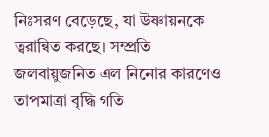নিঃসরণ বেড়েছে, যা উষ্ণায়নকে ত্বরান্বিত করছে। সম্প্রতি জলবায়ুজনিত এল নিনোর কারণেও তাপমাত্রা বৃদ্ধি গতি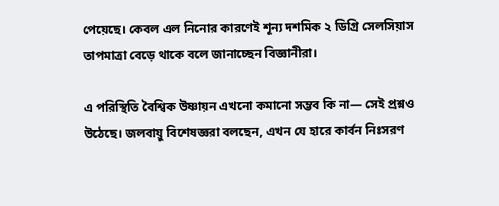পেয়েছে। কেবল এল নিনোর কারণেই শূন্য দশমিক ২ ডিগ্রি সেলসিয়াস তাপমাত্রা বেড়ে থাকে বলে জানাচ্ছেন বিজ্ঞানীরা।

এ পরিস্থিতি বৈশ্বিক উষ্ণায়ন এখনো কমানো সম্ভব কি না— সেই প্রশ্নও উঠেছে। জলবায়ু বিশেষজ্ঞরা বলছেন, এখন যে হারে কার্বন নিঃসরণ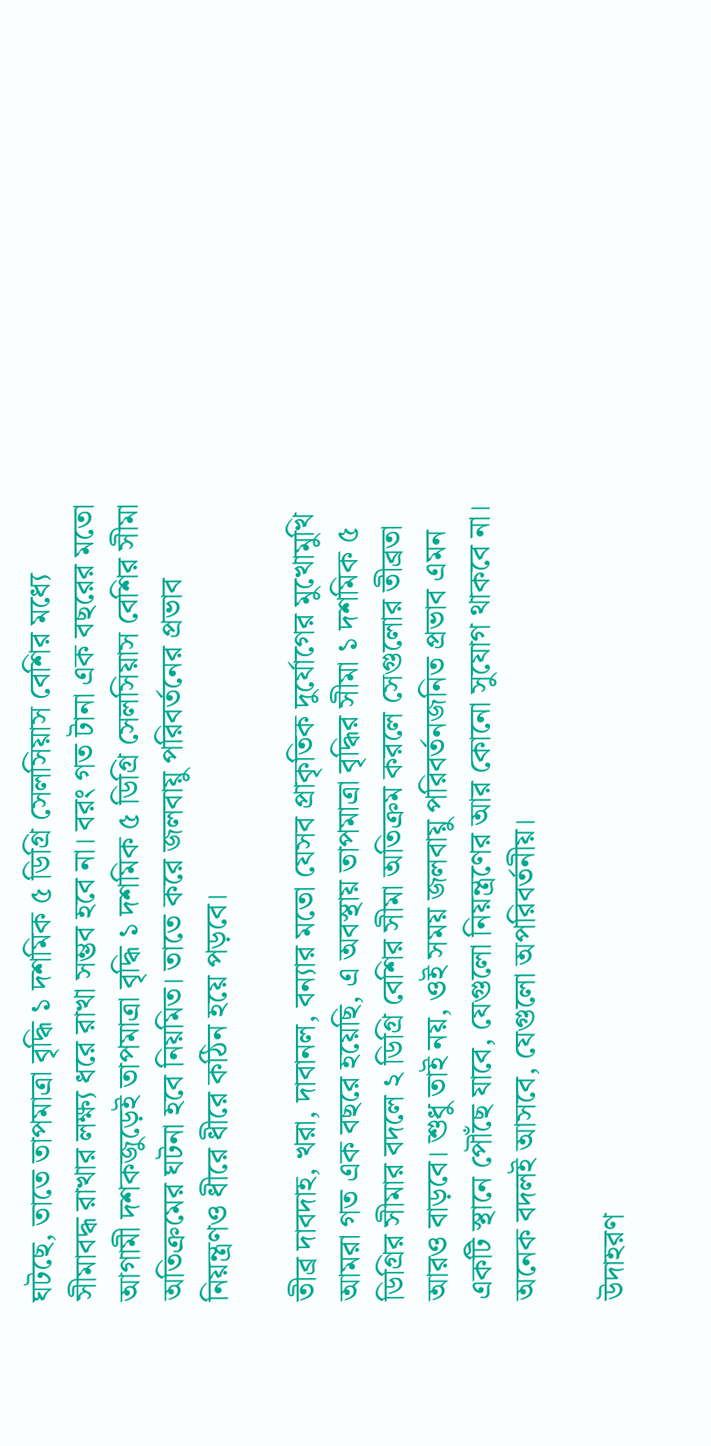ঘটছে, তাতে তাপমাত্রা বৃদ্ধি ১ দশমিক ৫ ডিগ্রি সেলসিয়াস বেশির মধ্যে সীমাবদ্ধ রাখার লক্ষ্য ধরে রাখা সম্ভব হবে না। বরং গত টানা এক বছরের মতো আগামী দশকজুড়েই তাপমাত্রা বৃদ্ধি ১ দশমিক ৫ ডিগ্রি সেলসিয়াস বেশির সীমা অতিক্রমের ঘটনা হবে নিয়মিত। তাতে করে জলবায়ু পরিবর্তনের প্রভাব নিয়ন্ত্রণও ধীরে ধীরে কঠিন হয়ে পড়বে।

তীব্র দাবদাহ, খরা, দাবানল, বন্যার মতো যেসব প্রাকৃতিক দুর্যোগের মুখোমুখি আমরা গত এক বছরে হয়েছি, এ অবস্থায় তাপমাত্রা বৃদ্ধির সীমা ১ দশমিক ৫ ডিগ্রির সীমার বদলে ২ ডিগ্রি বেশির সীমা অতিক্রম করলে সেগুলোর তীব্রতা আরও বাড়বে। শুধু তাই নয়, ওই সময় জলবায়ু পরিবর্তনজনিত প্রভাব এমন একটি স্থানে পৌঁছে যাবে, যেগুলো নিয়ন্ত্রণের আর কোনো সুযোগ থাকবে না। অনেক বদলই আসবে, যেগুলো অপরিবর্তনীয়।

উদাহরণ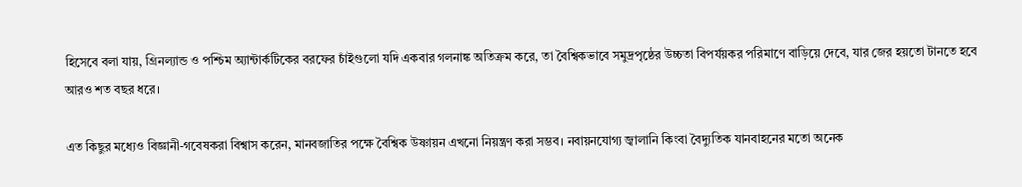হিসেবে বলা যায়, গ্রিনল্যান্ড ও পশ্চিম অ্যান্টার্কটিকের বরফের চাঁইগুলো যদি একবার গলনাঙ্ক অতিক্রম করে, তা বৈশ্বিকভাবে সমুদ্রপৃষ্ঠের উচ্চতা বিপর্যয়কর পরিমাণে বাড়িয়ে দেবে, যার জের হয়তো টানতে হবে আরও শত বছর ধরে।

এত কিছুর মধ্যেও বিজ্ঞানী-গবেষকরা বিশ্বাস করেন, মানবজাতির পক্ষে বৈশ্বিক উষ্ণায়ন এখনো নিয়ন্ত্রণ করা সম্ভব। নবায়নযোগ্য জ্বালানি কিংবা বৈদ্যুতিক যানবাহনের মতো অনেক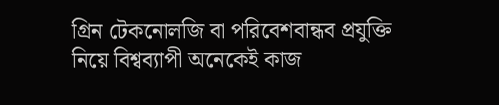গ্রিন টেকনোলজি বা পরিবেশবান্ধব প্রযুক্তি নিয়ে বিশ্বব্যাপী অনেকেই কাজ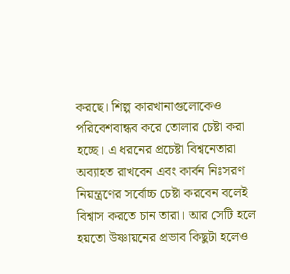করছে। শিল্প কারখানাগুলোকেও পরিবেশবান্ধব করে তোলার চেষ্টা করা হচ্ছে। এ ধরনের প্রচেষ্টা বিশ্বনেতারা অব্যাহত রাখবেন এবং কার্বন নিঃসরণ নিয়ন্ত্রণের সর্বোচ্চ চেষ্টা করবেন বলেই বিশ্বাস করতে চান তারা। আর সেটি হলে হয়তো উষ্ণায়নের প্রভাব কিছুটা হলেও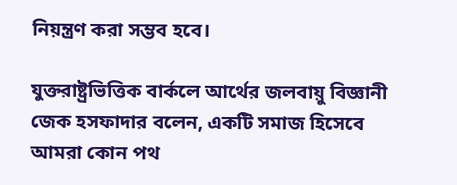নিয়ন্ত্রণ করা সম্ভব হবে।

যুক্তরাষ্ট্রভিত্তিক বার্কলে আর্থের জলবায়ু বিজ্ঞানী জেক হসফাদার বলেন, একটি সমাজ হিসেবে আমরা কোন পথ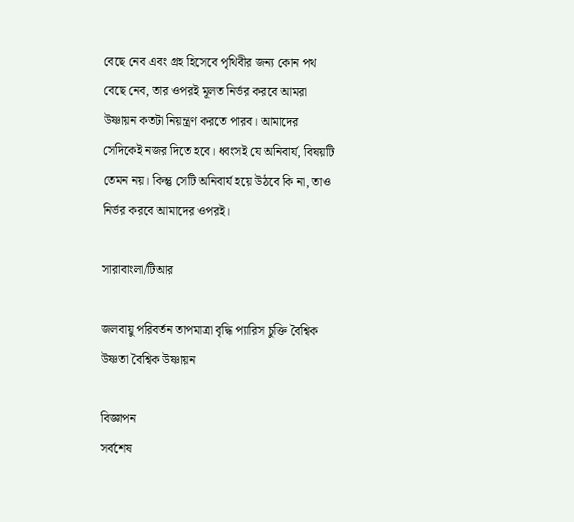বেছে নেব এবং গ্রহ হিসেবে পৃথিবীর জন্য কোন পথ বেছে নেব, তার ওপরই মূলত নির্ভর করবে আমরা উষ্ণায়ন কতটা নিয়ন্ত্রণ করতে পারব। আমাদের সেদিকেই নজর দিতে হবে। ধ্বংসই যে অনিবার্য, বিষয়টি তেমন নয়। কিন্তু সেটি অনিবার্য হয়ে উঠবে কি না, তাও নির্ভর করবে আমাদের ওপরই।

সারাবাংলা/টিআর

জলবায়ু পরিবর্তন তাপমাত্রা বৃদ্ধি প্যারিস চুক্তি বৈশ্বিক উষ্ণতা বৈশ্বিক উষ্ণায়ন

বিজ্ঞাপন
সর্বশেষ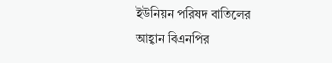ইউনিয়ন পরিষদ বাতিলের আহ্বান বিএনপির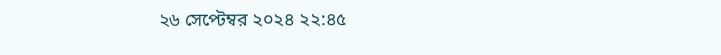২৬ সেপ্টেম্বর ২০২৪ ২২:৪৫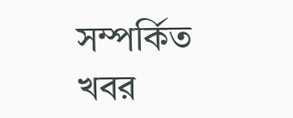সম্পর্কিত খবর